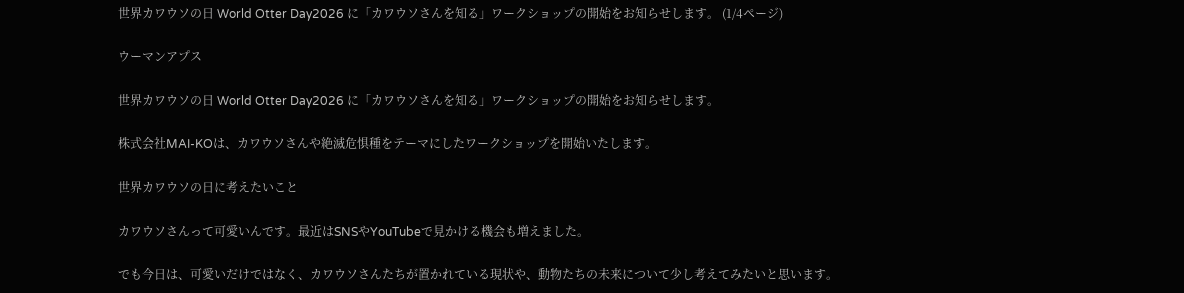世界カワウソの日 World Otter Day2026 に「カワウソさんを知る」ワークショップの開始をお知らせします。 (1/4ページ)

ウーマンアプス

世界カワウソの日 World Otter Day2026 に「カワウソさんを知る」ワークショップの開始をお知らせします。

株式会社MAI-KOは、カワウソさんや絶滅危惧種をテーマにしたワークショップを開始いたします。

世界カワウソの日に考えたいこと

カワウソさんって可愛いんです。最近はSNSやYouTubeで見かける機会も増えました。

でも今日は、可愛いだけではなく、カワウソさんたちが置かれている現状や、動物たちの未来について少し考えてみたいと思います。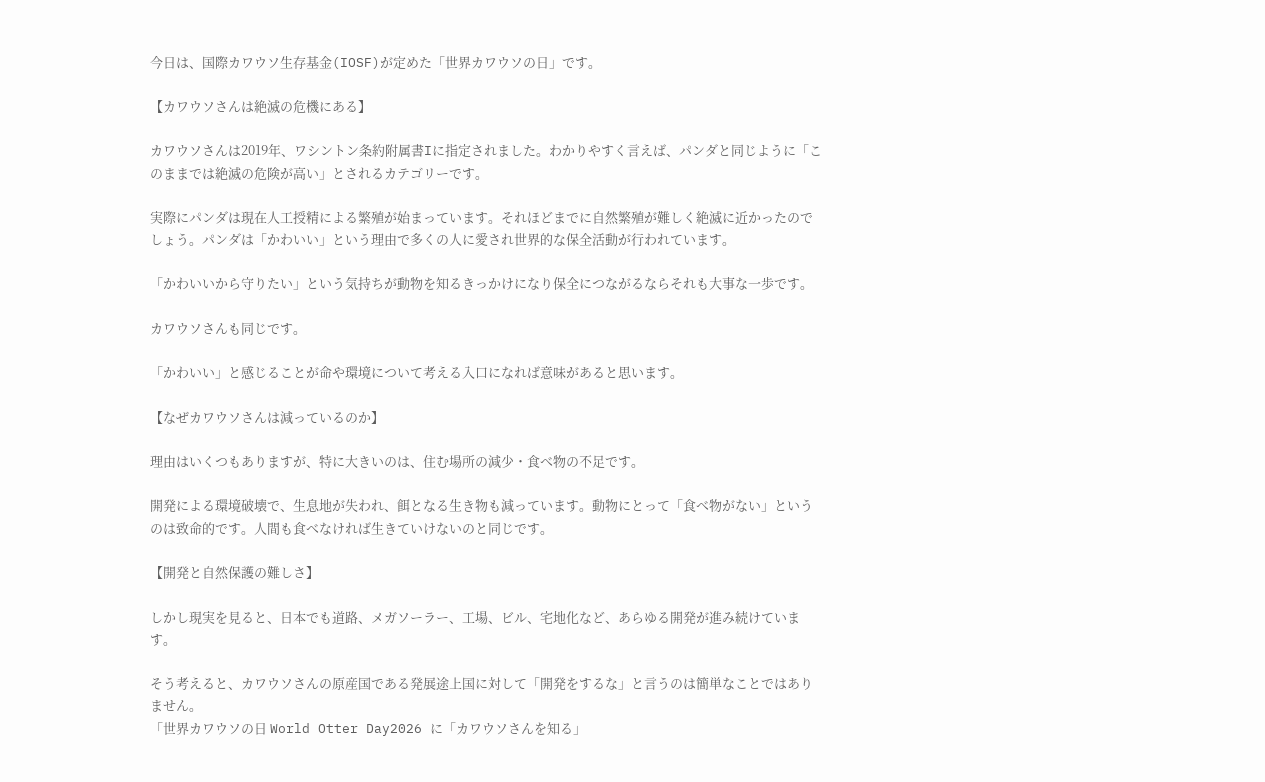今日は、国際カワウソ生存基金(IOSF)が定めた「世界カワウソの日」です。

【カワウソさんは絶滅の危機にある】

カワウソさんは2019年、ワシントン条約附属書Iに指定されました。わかりやすく言えば、パンダと同じように「このままでは絶滅の危険が高い」とされるカテゴリーです。

実際にパンダは現在人工授精による繁殖が始まっています。それほどまでに自然繁殖が難しく絶滅に近かったのでしょう。パンダは「かわいい」という理由で多くの人に愛され世界的な保全活動が行われています。

「かわいいから守りたい」という気持ちが動物を知るきっかけになり保全につながるならそれも大事な一歩です。

カワウソさんも同じです。

「かわいい」と感じることが命や環境について考える入口になれば意味があると思います。

【なぜカワウソさんは減っているのか】

理由はいくつもありますが、特に大きいのは、住む場所の減少・食べ物の不足です。

開発による環境破壊で、生息地が失われ、餌となる生き物も減っています。動物にとって「食べ物がない」というのは致命的です。人間も食べなければ生きていけないのと同じです。

【開発と自然保護の難しさ】

しかし現実を見ると、日本でも道路、メガソーラー、工場、ビル、宅地化など、あらゆる開発が進み続けています。

そう考えると、カワウソさんの原産国である発展途上国に対して「開発をするな」と言うのは簡単なことではありません。
「世界カワウソの日 World Otter Day2026 に「カワウソさんを知る」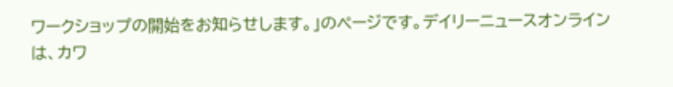ワークショップの開始をお知らせします。」のページです。デイリーニュースオンラインは、カワ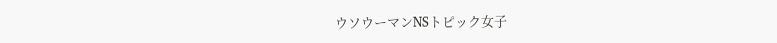ウソウーマンNSトピック女子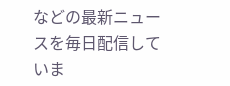などの最新ニュースを毎日配信していま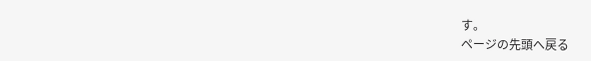す。
ページの先頭へ戻る